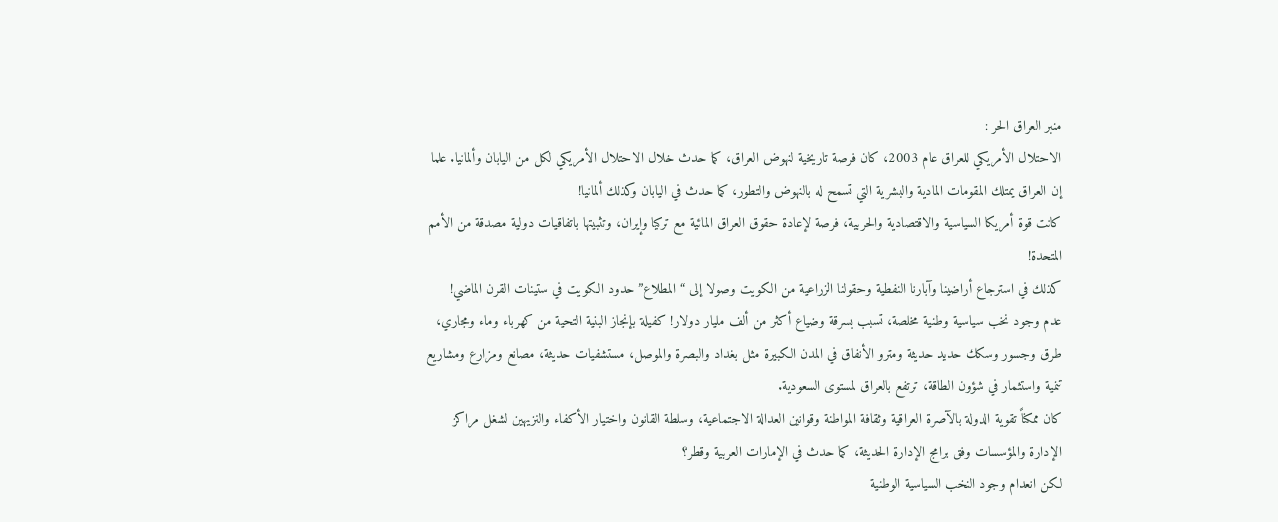منبر العراق الحر :
الاحتلال الأمريكي للعراق عام 2003، كان فرصة تاريخية لنهوض العراق، كما حدث خلال الاحتلال الأمريكي لكل من اليابان وألمانيا. علما إن العراق يمتلك المقومات المادية والبشرية التي تسمح له بالنهوض والتطور، كما حدث في اليابان وكذلك ألمانيا!
كانت قوة أمريكا السياسية والاقتصادية والحربية، فرصة لإعادة حقوق العراق المائية مع تركيا وإيران، وتثبيتها باتفاقيات دولية مصدقة من الأمم المتحدة!
كذلك في استرجاع أراضينا وآبارنا النفطية وحقولنا الزراعية من الكويت وصولا إلى “المطلاع”حدود الكويت في ستينات القرن الماضي!
عدم وجود نخب سياسية وطنية مخلصة، تسبب بسرقة وضياع أكثر من ألف مليار دولار! كفيلة بإنجاز البنية التحية من كهرباء وماء ومجاري، طرق وجسور وسكك حديد حديثة ومترو الأنفاق في المدن الكبيرة مثل بغداد والبصرة والموصل، مستشفيات حديثة، مصانع ومزارع ومشاريع تنمية واستثمار في شؤون الطاقة، ترتفع بالعراق لمستوى السعودية.
كان ممكناً تقوية الدولة بالآصرة العراقية وثقافة المواطنة وقوانين العدالة الاجتماعية، وسلطة القانون واختيار الأكفاء والنزيهين لشغل مراكز الإدارة والمؤسسات وفق برامج الإدارة الحديثة، كما حدث في الإمارات العربية وقطر؟
لكن انعدام وجود النخب السياسية الوطنية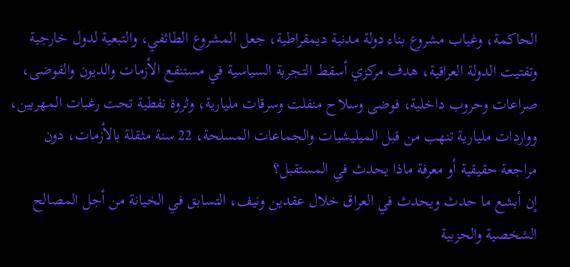الحاكمة، وغياب مشروع بناء دولة مدنية ديمقراطية، جعل المشروع الطائفي، والتبعية لدول خارجية وتفتيت الدولة العراقية، هدف مركزي أسقط التجربة السياسية في مستنقع الأزمات والديون والفوضى، صراعات وحروب داخلية، فوضى وسلاح منفلت وسرقات مليارية، وثروة نفطية تحت رغبات المهربين، وواردات مليارية تنهب من قبل الميليشيات والجماعات المسلحة، 22 سنة مثقلة بالأزمات، دون مراجعة حقيقية أو معرفة ماذا يحدث في المستقبل؟
إن أبشع ما حدث ويحدث في العراق خلال عقدين ونيف، التسابق في الخيانة من أجل المصالح الشخصية والحزبية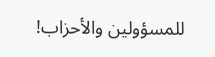للمسؤولين والأحزاب!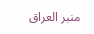منبر العراق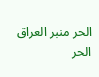الحر منبر العراق الحر